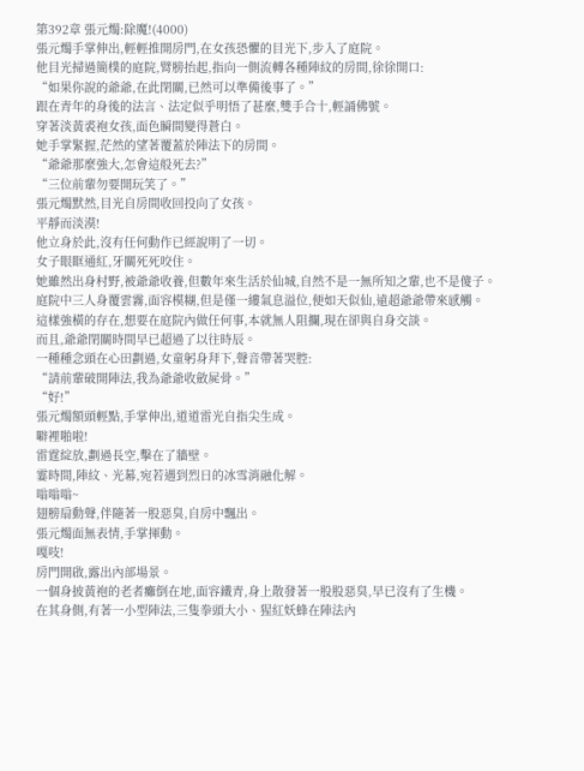第392章 張元燭:除魔!(4000)
張元燭手掌伸出,輕輕推開房門,在女孩恐懼的目光下,步入了庭院。
他目光掃過簡樸的庭院,臂膀抬起,指向一側流轉各種陣紋的房間,徐徐開口:
“如果你說的爺爺,在此閉關,已然可以準備後事了。”
跟在青年的身後的法言、法定似乎明悟了甚麼,雙手合十,輕誦佛號。
穿著淡黃裘袍女孩,面色瞬間變得蒼白。
她手掌緊握,茫然的望著覆蓋於陣法下的房間。
“爺爺那麼強大,怎會這般死去?”
“三位前輩勿要開玩笑了。”
張元燭默然,目光自房間收回投向了女孩。
平靜而淡漠!
他立身於此,沒有任何動作已經說明了一切。
女子眼眶通紅,牙關死死咬住。
她雖然出身村野,被爺爺收養,但數年來生活於仙城,自然不是一無所知之輩,也不是傻子。
庭院中三人身覆雲霧,面容模糊,但是僅一縷氣息溢位,便如天似仙,遠超爺爺帶來感觸。
這樣強橫的存在,想要在庭院內做任何事,本就無人阻攔,現在卻與自身交談。
而且,爺爺閉關時間早已超過了以往時辰。
一種種念頭在心田劃過,女童躬身拜下,聲音帶著哭腔:
“請前輩破開陣法,我為爺爺收斂屍骨。”
“好!”
張元燭額頭輕點,手掌伸出,道道雷光自指尖生成。
噼裡啪啦!
雷霆綻放,劃過長空,擊在了牆壁。
霎時間,陣紋、光幕,宛若遇到烈日的冰雪消融化解。
嗡嗡嗡~
翅膀扇動聲,伴隨著一股惡臭,自房中飄出。
張元燭面無表情,手掌揮動。
嘎吱!
房門開啟,露出內部場景。
一個身披黃袍的老者癱倒在地,面容鐵青,身上散發著一股股惡臭,早已沒有了生機。
在其身側,有著一小型陣法,三隻拳頭大小、猩紅妖蜂在陣法內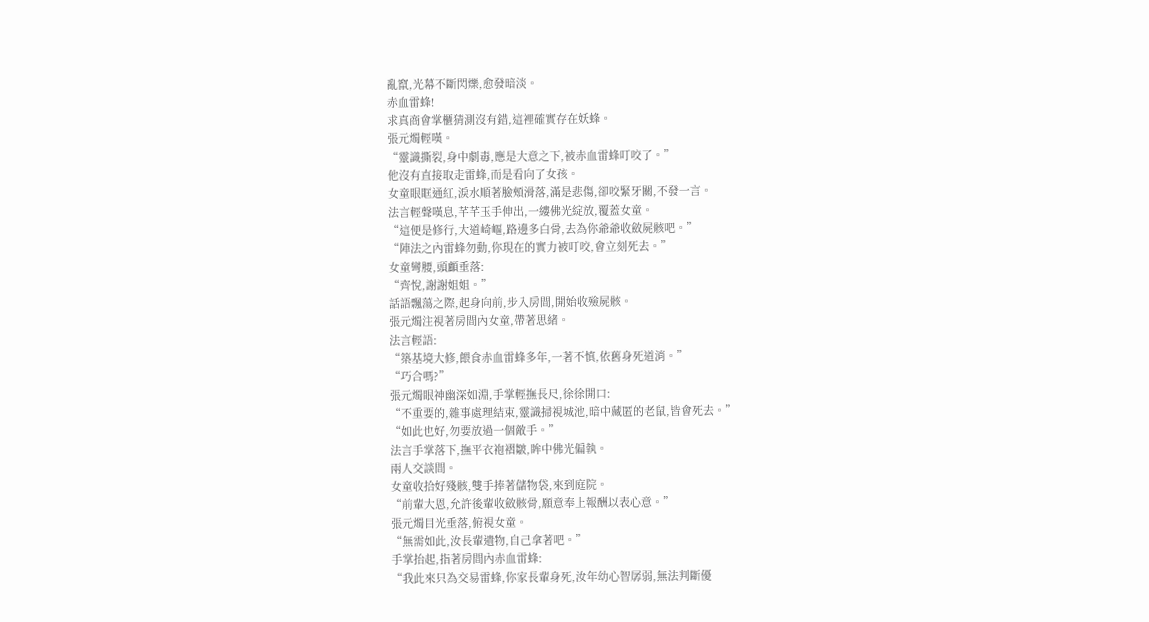亂竄,光幕不斷閃爍,愈發暗淡。
赤血雷蜂!
求真商會掌櫃猜測沒有錯,這裡確實存在妖蜂。
張元燭輕嘆。
“靈識撕裂,身中劇毒,應是大意之下,被赤血雷蜂叮咬了。”
他沒有直接取走雷蜂,而是看向了女孩。
女童眼眶通紅,淚水順著臉頰滑落,滿是悲傷,卻咬緊牙關,不發一言。
法言輕聲嘆息,芊芊玉手伸出,一縷佛光綻放,覆蓋女童。
“這便是修行,大道崎嶇,路邊多白骨,去為你爺爺收斂屍骸吧。”
“陣法之內雷蜂勿動,你現在的實力被叮咬,會立刻死去。”
女童彎腰,頭顱垂落:
“齊悅,謝謝姐姐。”
話語飄蕩之際,起身向前,步入房間,開始收殮屍骸。
張元燭注視著房間內女童,帶著思緒。
法言輕語:
“築基境大修,餵食赤血雷蜂多年,一著不慎,依舊身死道消。”
“巧合嗎?”
張元燭眼神幽深如淵,手掌輕撫長尺,徐徐開口:
“不重要的,雜事處理結束,靈識掃視城池,暗中藏匿的老鼠,皆會死去。”
“如此也好,勿要放過一個敵手。”
法言手掌落下,撫平衣袍褶皺,眸中佛光偏執。
兩人交談間。
女童收拾好殘骸,雙手捧著儲物袋,來到庭院。
“前輩大恩,允許後輩收斂骸骨,願意奉上報酬以表心意。”
張元燭目光垂落,俯視女童。
“無需如此,汝長輩遺物,自己拿著吧。”
手掌抬起,指著房間內赤血雷蜂:
“我此來只為交易雷蜂,你家長輩身死,汝年幼心智孱弱,無法判斷優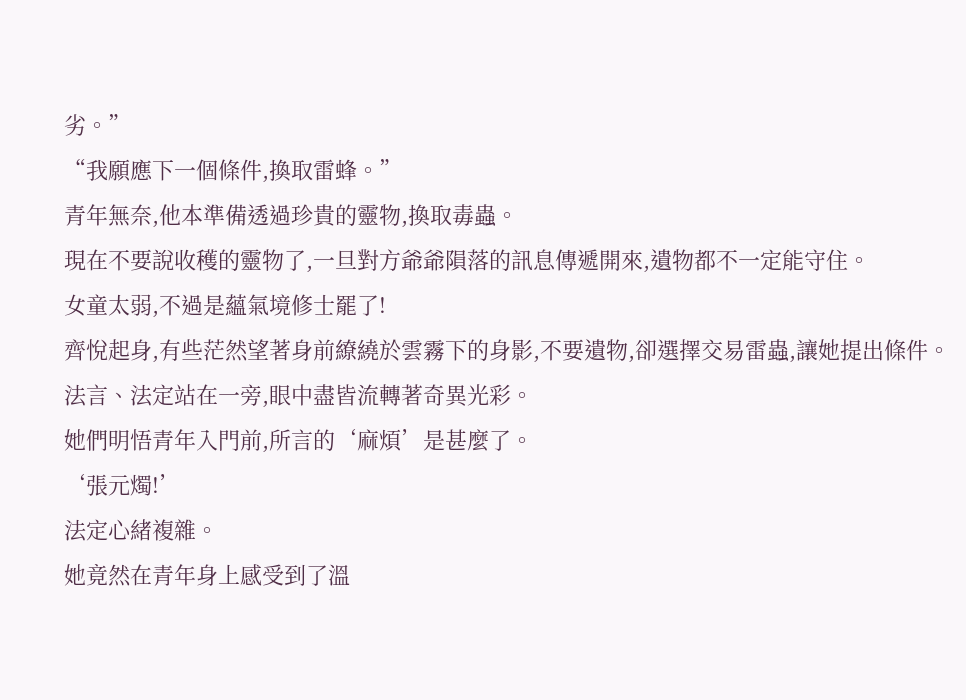劣。”
“我願應下一個條件,換取雷蜂。”
青年無奈,他本準備透過珍貴的靈物,換取毒蟲。
現在不要說收穫的靈物了,一旦對方爺爺隕落的訊息傳遞開來,遺物都不一定能守住。
女童太弱,不過是蘊氣境修士罷了!
齊悅起身,有些茫然望著身前繚繞於雲霧下的身影,不要遺物,卻選擇交易雷蟲,讓她提出條件。
法言、法定站在一旁,眼中盡皆流轉著奇異光彩。
她們明悟青年入門前,所言的‘麻煩’是甚麼了。
‘張元燭!’
法定心緒複雜。
她竟然在青年身上感受到了溫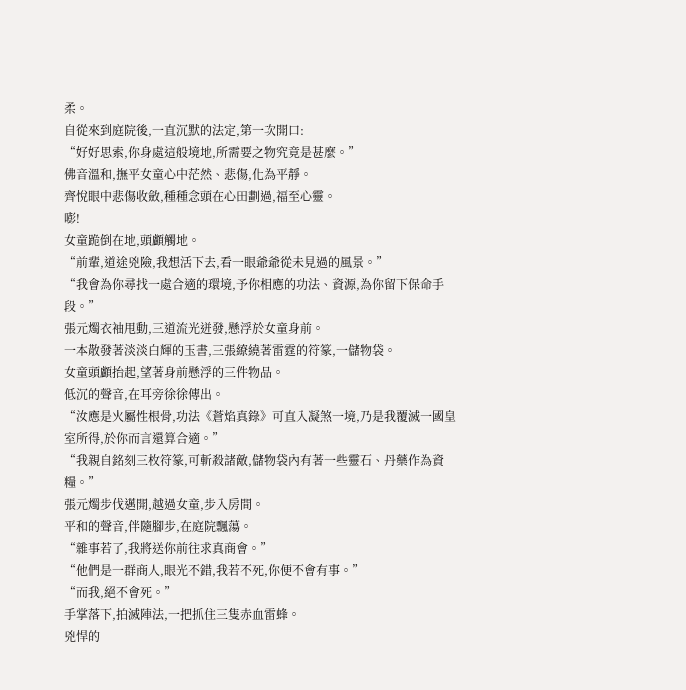柔。
自從來到庭院後,一直沉默的法定,第一次開口:
“好好思索,你身處這般境地,所需要之物究竟是甚麼。”
佛音溫和,撫平女童心中茫然、悲傷,化為平靜。
齊悅眼中悲傷收斂,種種念頭在心田劃過,福至心靈。
嘭!
女童跪倒在地,頭顱觸地。
“前輩,道途兇險,我想活下去,看一眼爺爺從未見過的風景。”
“我會為你尋找一處合適的環境,予你相應的功法、資源,為你留下保命手段。”
張元燭衣袖甩動,三道流光迸發,懸浮於女童身前。
一本散發著淡淡白輝的玉書,三張繚繞著雷霆的符篆,一儲物袋。
女童頭顱抬起,望著身前懸浮的三件物品。
低沉的聲音,在耳旁徐徐傳出。
“汝應是火屬性根骨,功法《蒼焰真錄》可直入凝煞一境,乃是我覆滅一國皇室所得,於你而言還算合適。”
“我親自銘刻三枚符篆,可斬殺諸敵,儲物袋內有著一些靈石、丹藥作為資糧。”
張元燭步伐邁開,越過女童,步入房間。
平和的聲音,伴隨腳步,在庭院飄蕩。
“雜事若了,我將送你前往求真商會。”
“他們是一群商人,眼光不錯,我若不死,你便不會有事。”
“而我,絕不會死。”
手掌落下,拍滅陣法,一把抓住三隻赤血雷蜂。
兇悍的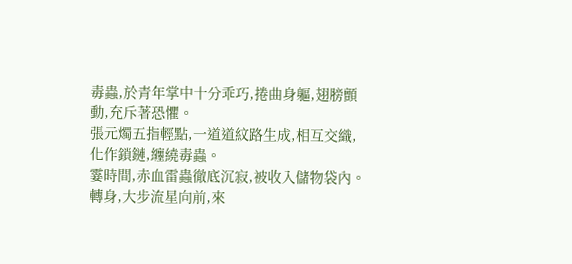毒蟲,於青年掌中十分乖巧,捲曲身軀,翅膀顫動,充斥著恐懼。
張元燭五指輕點,一道道紋路生成,相互交織,化作鎖鏈,纏繞毒蟲。
霎時間,赤血雷蟲徹底沉寂,被收入儲物袋內。
轉身,大步流星向前,來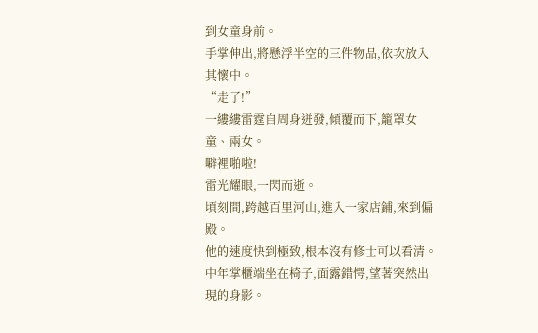到女童身前。
手掌伸出,將懸浮半空的三件物品,依次放入其懷中。
“走了!”
一縷縷雷霆自周身迸發,傾覆而下,籠罩女童、兩女。
噼裡啪啦!
雷光耀眼,一閃而逝。
頃刻間,跨越百里河山,進入一家店鋪,來到偏殿。
他的速度快到極致,根本沒有修士可以看清。
中年掌櫃端坐在椅子,面露錯愕,望著突然出現的身影。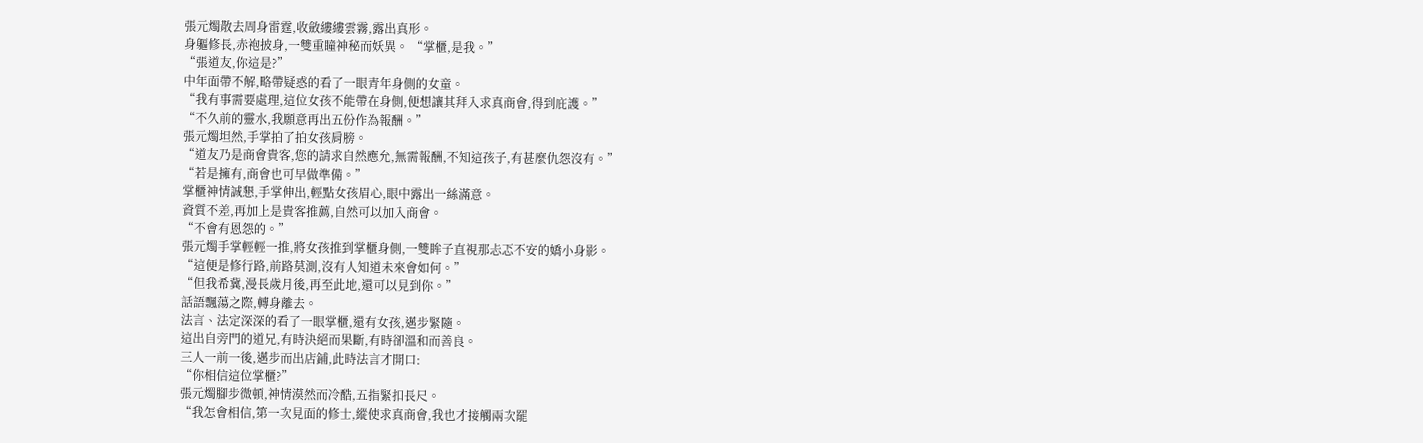張元燭散去周身雷霆,收斂縷縷雲霧,露出真形。
身軀修長,赤袍披身,一雙重瞳神秘而妖異。 “掌櫃,是我。”
“張道友,你這是?”
中年面帶不解,略帶疑惑的看了一眼青年身側的女童。
“我有事需要處理,這位女孩不能帶在身側,便想讓其拜入求真商會,得到庇護。”
“不久前的靈水,我願意再出五份作為報酬。”
張元燭坦然,手掌拍了拍女孩肩膀。
“道友乃是商會貴客,您的請求自然應允,無需報酬,不知這孩子,有甚麼仇怨沒有。”
“若是擁有,商會也可早做準備。”
掌櫃神情誠懇,手掌伸出,輕點女孩眉心,眼中露出一絲滿意。
資質不差,再加上是貴客推薦,自然可以加入商會。
“不會有恩怨的。”
張元燭手掌輕輕一推,將女孩推到掌櫃身側,一雙眸子直視那忐忑不安的嬌小身影。
“這便是修行路,前路莫測,沒有人知道未來會如何。”
“但我希冀,漫長歲月後,再至此地,還可以見到你。”
話語飄蕩之際,轉身離去。
法言、法定深深的看了一眼掌櫃,還有女孩,邁步緊隨。
這出自旁門的道兄,有時決絕而果斷,有時卻溫和而善良。
三人一前一後,邁步而出店鋪,此時法言才開口:
“你相信這位掌櫃?”
張元燭腳步微頓,神情漠然而冷酷,五指緊扣長尺。
“我怎會相信,第一次見面的修士,縱使求真商會,我也才接觸兩次罷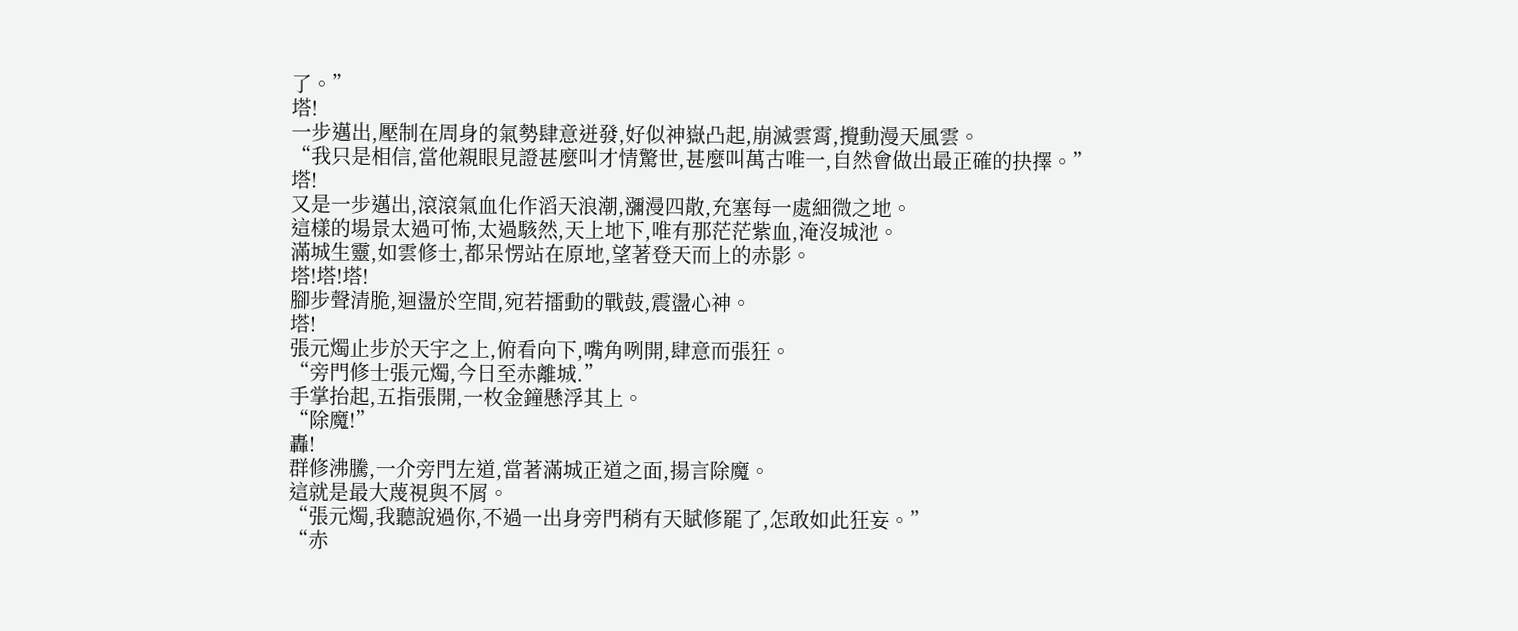了。”
塔!
一步邁出,壓制在周身的氣勢肆意迸發,好似神嶽凸起,崩滅雲霄,攪動漫天風雲。
“我只是相信,當他親眼見證甚麼叫才情驚世,甚麼叫萬古唯一,自然會做出最正確的抉擇。”
塔!
又是一步邁出,滾滾氣血化作滔天浪潮,瀰漫四散,充塞每一處細微之地。
這樣的場景太過可怖,太過駭然,天上地下,唯有那茫茫紫血,淹沒城池。
滿城生靈,如雲修士,都呆愣站在原地,望著登天而上的赤影。
塔!塔!塔!
腳步聲清脆,迴盪於空間,宛若擂動的戰鼓,震盪心神。
塔!
張元燭止步於天宇之上,俯看向下,嘴角咧開,肆意而張狂。
“旁門修士張元燭,今日至赤離城.”
手掌抬起,五指張開,一枚金鐘懸浮其上。
“除魔!”
轟!
群修沸騰,一介旁門左道,當著滿城正道之面,揚言除魔。
這就是最大蔑視與不屑。
“張元燭,我聽說過你,不過一出身旁門稍有天賦修罷了,怎敢如此狂妄。”
“赤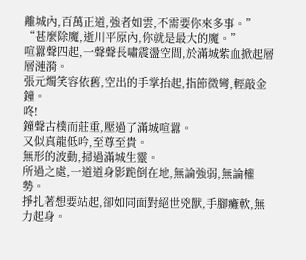離城內,百萬正道,強者如雲,不需要你來多事。”
“甚麼除魔,逝川平原內,你就是最大的魔。”
喧囂聲四起,一聲聲長嘯震盪空間,於滿城紫血掀起層層漣漪。
張元燭笑容依舊,空出的手掌抬起,指節微彎,輕敲金鐘。
咚!
鐘聲古樸而莊重,壓過了滿城喧囂。
又似真龍低吟,至尊至貴。
無形的波動,掃過滿城生靈。
所過之處,一道道身影跪倒在地,無論強弱,無論權勢。
掙扎著想要站起,卻如同面對絕世兇獸,手腳癱軟,無力起身。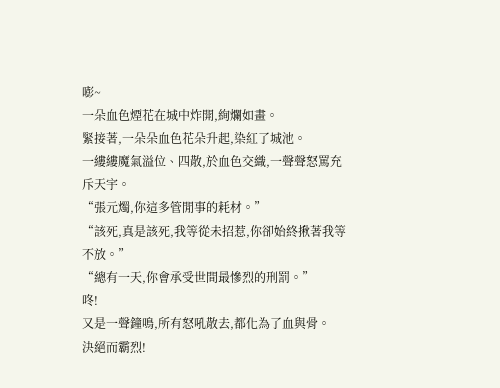嘭~
一朵血色煙花在城中炸開,絢爛如畫。
緊接著,一朵朵血色花朵升起,染紅了城池。
一縷縷魔氣溢位、四散,於血色交織,一聲聲怒罵充斥天宇。
“張元燭,你這多管閒事的耗材。”
“該死,真是該死,我等從未招惹,你卻始終揪著我等不放。”
“總有一天,你會承受世間最慘烈的刑罰。”
咚!
又是一聲鐘鳴,所有怒吼散去,都化為了血與骨。
決絕而霸烈!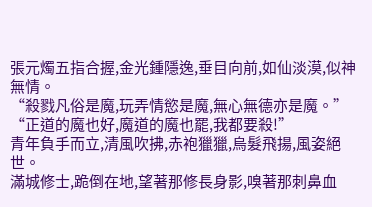張元燭五指合握,金光鍾隱逸,垂目向前,如仙淡漠,似神無情。
“殺戮凡俗是魔,玩弄情慾是魔,無心無德亦是魔。”
“正道的魔也好,魔道的魔也罷,我都要殺!”
青年負手而立,清風吹拂,赤袍獵獵,烏髮飛揚,風姿絕世。
滿城修士,跪倒在地,望著那修長身影,嗅著那刺鼻血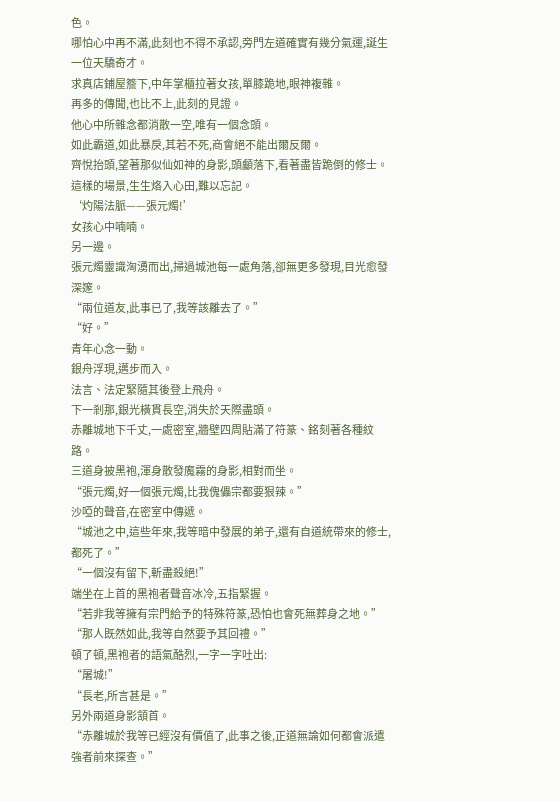色。
哪怕心中再不滿,此刻也不得不承認,旁門左道確實有幾分氣運,誕生一位天驕奇才。
求真店鋪屋簷下,中年掌櫃拉著女孩,單膝跪地,眼神複雜。
再多的傳聞,也比不上,此刻的見證。
他心中所雜念都消散一空,唯有一個念頭。
如此霸道,如此暴戾,其若不死,商會絕不能出爾反爾。
齊悅抬頭,望著那似仙如神的身影,頭顱落下,看著盡皆跪倒的修士。
這樣的場景,生生烙入心田,難以忘記。
‘灼陽法脈——張元燭!’
女孩心中喃喃。
另一邊。
張元燭靈識洶湧而出,掃過城池每一處角落,卻無更多發現,目光愈發深邃。
“兩位道友,此事已了,我等該離去了。”
“好。”
青年心念一動。
銀舟浮現,邁步而入。
法言、法定緊隨其後登上飛舟。
下一剎那,銀光橫貫長空,消失於天際盡頭。
赤離城地下千丈,一處密室,牆壁四周貼滿了符篆、銘刻著各種紋路。
三道身披黑袍,渾身散發魔霧的身影,相對而坐。
“張元燭,好一個張元燭,比我傀儡宗都要狠辣。”
沙啞的聲音,在密室中傳遞。
“城池之中,這些年來,我等暗中發展的弟子,還有自道統帶來的修士,都死了。”
“一個沒有留下,斬盡殺絕!”
端坐在上首的黑袍者聲音冰冷,五指緊握。
“若非我等擁有宗門給予的特殊符篆,恐怕也會死無葬身之地。”
“那人既然如此,我等自然要予其回禮。”
頓了頓,黑袍者的語氣酷烈,一字一字吐出:
“屠城!”
“長老,所言甚是。”
另外兩道身影頷首。
“赤離城於我等已經沒有價值了,此事之後,正道無論如何都會派遣強者前來探查。”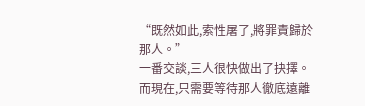“既然如此,索性屠了,將罪責歸於那人。”
一番交談,三人很快做出了抉擇。
而現在,只需要等待那人徹底遠離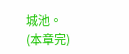城池。
(本章完)